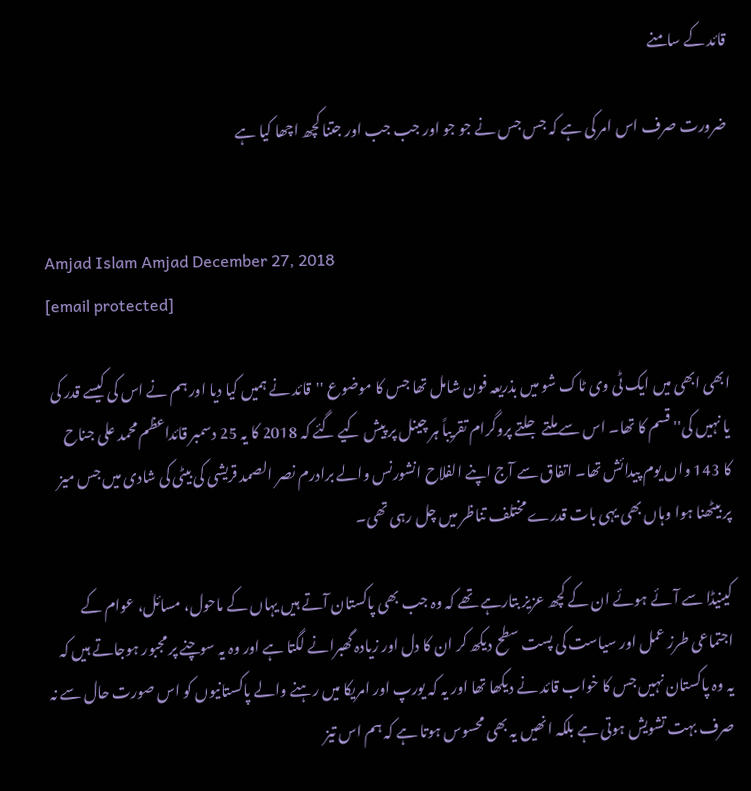قائد کے سامنے

ضرورت صرف اس امر کی ہے کہ جس جس نے جو جو اور جب جب اور جتنا کچھ اچھا کیا ہے


Amjad Islam Amjad December 27, 2018
[email protected]

ابھی ابھی میں ایک ٹی وی ٹاک شو میں بذریعہ فون شامل تھا جس کا موضوع ''قائد نے ہمیں کیا دیا اور ہم نے اس کی کیسے قدر کی یا نہیں کی'' قسم کا تھا۔ اس سے ملتے جلتے پروگرام تقریباً ہر چینل پر پیش کیے گئے کہ 2018 کا یہ 25 دسمبر قائداعظم محمد علی جناح کا 143 واں یوم پیدائش تھا۔ اتفاق سے آج اپنے الفلاح انشورنس والے برادرم نصر الصمد قریشی کی بیٹی کی شادی میں جس میز پر بیٹھنا ہوا وہاں بھی یہی بات قدرے مختلف تناظر میں چل رہی تھی۔

کینیڈا سے آئے ہوئے ان کے کچھ عزیز بتارہے تھے کہ وہ جب بھی پاکستان آتے ہیں یہاں کے ماحول، مسائل، عوام کے اجتماعی طرز عمل اور سیاست کی پست سطح دیکھ کر ان کا دل اور زیادہ گھبرانے لگتا ہے اور وہ یہ سوچنے پر مجبور ہوجاتے ہیں کہ یہ وہ پاکستان نہیں جس کا خواب قائد نے دیکھا تھا اور یہ کہ یورپ اور امریکا میں رہنے والے پاکستانیوں کو اس صورت حال سے نہ صرف بہت تشویش ہوتی ہے بلکہ انھیں یہ بھی محسوس ہوتا ہے کہ ہم اس تیز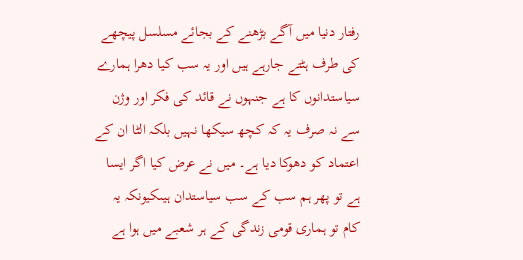رفتار دنیا میں آگے بڑھنے کے بجائے مسلسل پیچھے کی طرف ہٹتے جارہے ہیں اور یہ سب کیا دھرا ہمارے سیاستدانوں کا ہے جنہوں نے قائد کی فکر اور وژن سے نہ صرف یہ کہ کچھ سیکھا نہیں بلکہ الٹا ان کے اعتماد کو دھوکا دیا ہے۔ میں نے عرض کیا اگر ایسا ہے تو پھر ہم سب کے سب سیاستدان ہیںکیونکہ یہ کام تو ہماری قومی زندگی کے ہر شعبے میں ہوا ہے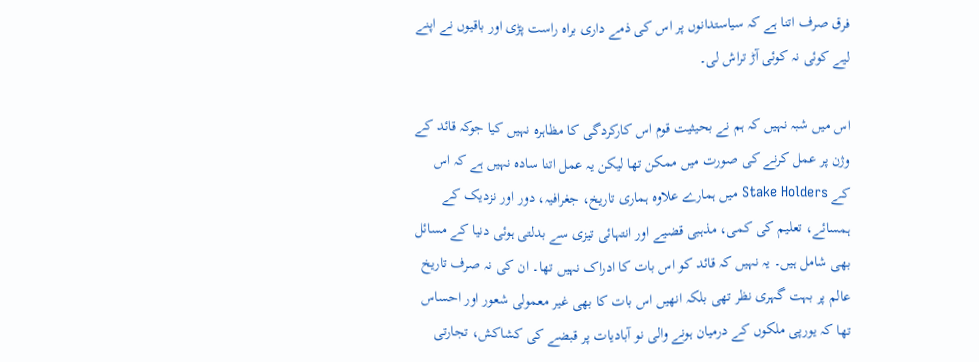فرق صرف اتنا ہے کہ سیاستدانوں پر اس کی ذمے داری براہ راست پڑی اور باقیوں نے اپنے لیے کوئی نہ کوئی آڑ تراش لی۔

اس میں شبہ نہیں کہ ہم نے بحیثیت قوم اس کارکردگی کا مظاہرہ نہیں کیا جوکہ قائد کے وژن پر عمل کرنے کی صورت میں ممکن تھا لیکن یہ عمل اتنا سادہ نہیں ہے کہ اس کے Stake Holders میں ہمارے علاوہ ہماری تاریخ، جغرافیہ، دور اور نزدیک کے ہمسائے، تعلیم کی کمی، مذہبی قضیے اور انتہائی تیزی سے بدلتی ہوئی دنیا کے مسائل بھی شامل ہیں۔ یہ نہیں کہ قائد کو اس بات کا ادراک نہیں تھا۔ ان کی نہ صرف تاریخ عالم پر بہت گہری نظر تھی بلکہ انھیں اس بات کا بھی غیر معمولی شعور اور احساس تھا کہ یورپی ملکوں کے درمیان ہونے والی نو آبادیات پر قبضے کی کشاکش، تجارتی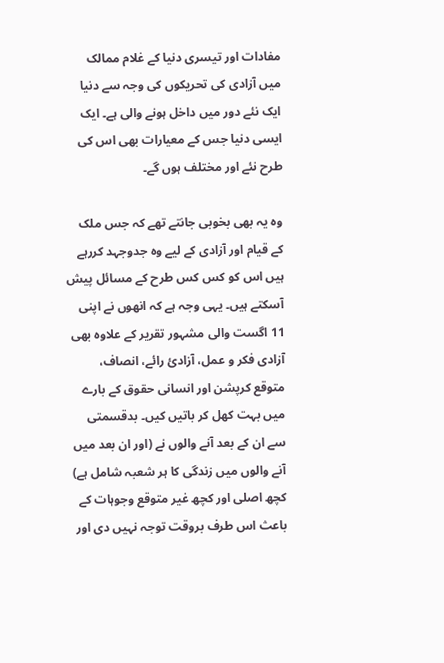مفادات اور تیسری دنیا کے غلام ممالک میں آزادی کی تحریکوں کی وجہ سے دنیا ایک نئے دور میں داخل ہونے والی ہے۔ ایک ایسی دنیا جس کے معیارات بھی اس کی طرح نئے اور مختلف ہوں گے۔

وہ یہ بھی بخوبی جانتے تھے کہ جس ملک کے قیام اور آزادی کے لیے وہ جدوجہد کررہے ہیں اس کو کس کس طرح کے مسائل پیش آسکتے ہیں۔ یہی وجہ ہے کہ انھوں نے اپنی 11 اگست والی مشہور تقریر کے علاوہ بھی آزادی فکر و عمل، آزادیٔ رائے، انصاف، متوقع کرپشن اور انسانی حقوق کے بارے میں بہت کھل کر باتیں کیں۔ بدقسمتی سے ان کے بعد آنے والوں نے (اور ان بعد میں آنے والوں میں زندگی کا ہر شعبہ شامل ہے) کچھ اصلی اور کچھ غیر متوقع وجوہات کے باعث اس طرف بروقت توجہ نہیں دی اور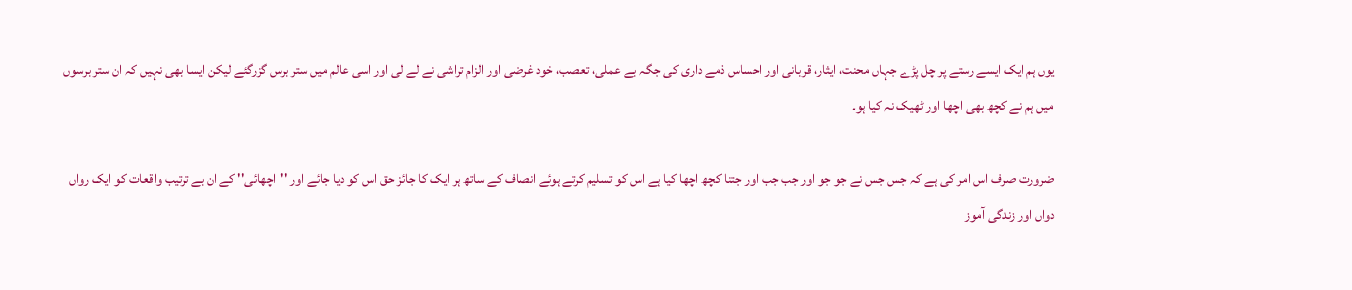یوں ہم ایک ایسے رستے پر چل پڑے جہاں محنت، ایثار، قربانی اور احساس ذمے داری کی جگہ بے عملی، تعصب، خود غرضی اور الزام تراشی نے لے لی اور اسی عالم میں ستر برس گزرگئے لیکن ایسا بھی نہیں کہ ان ستر برسوں میں ہم نے کچھ بھی اچھا اور ٹھیک نہ کیا ہو۔

ضرورت صرف اس امر کی ہے کہ جس جس نے جو جو اور جب جب اور جتنا کچھ اچھا کیا ہے اس کو تسلیم کرتے ہوئے انصاف کے ساتھ ہر ایک کا جائز حق اس کو دیا جائے اور ''اچھائی'' کے ان بے ترتیب واقعات کو ایک رواں دواں اور زندگی آموز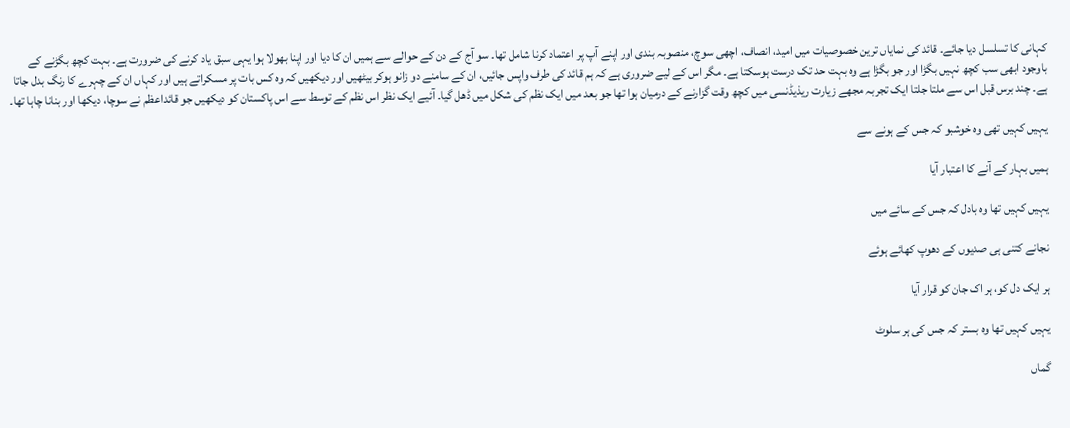کہانی کا تسلسل دیا جائے۔ قائد کی نمایاں ترین خصوصیات میں امید، انصاف، اچھی سوچ، منصوبہ بندی اور اپنے آپ پر اعتماد کرنا شامل تھا۔ سو آج کے دن کے حوالے سے ہمیں ان کا دیا اور اپنا بھولا ہوا یہی سبق یاد کرنے کی ضرورت ہے۔ بہت کچھ بگڑنے کے باوجود ابھی سب کچھ نہیں بگڑا اور جو بگڑا ہے وہ بہت حد تک درست ہوسکتا ہے۔ مگر اس کے لیے ضروری ہے کہ ہم قائد کی طرف واپس جائیں، ان کے سامنے دو زانو ہوکر بیٹھیں اور دیکھیں کہ وہ کس بات پر مسکراتے ہیں اور کہاں ان کے چہرے کا رنگ بدل جاتا ہے۔ چند برس قبل اس سے ملتا جلتا ایک تجربہ مجھے زیارت ریذیڈنسی میں کچھ وقت گزارنے کے درمیان ہوا تھا جو بعد میں ایک نظم کی شکل میں ڈھل گیا۔ آئیے ایک نظر اس نظم کے توسط سے اس پاکستان کو دیکھیں جو قائداعظم نے سوچا، دیکھا اور بنانا چاہا تھا۔

یہیں کہیں تھی وہ خوشبو کہ جس کے ہونے سے

ہمیں بہار کے آنے کا اعتبار آیا

یہیں کہیں تھا وہ بادل کہ جس کے سائے میں

نجانے کتنی ہی صدیوں کے دھوپ کھائے ہوئے

ہر ایک دل کو، ہر اک جان کو قرار آیا

یہیں کہیں تھا وہ بستر کہ جس کی ہر سلوٹ

گماں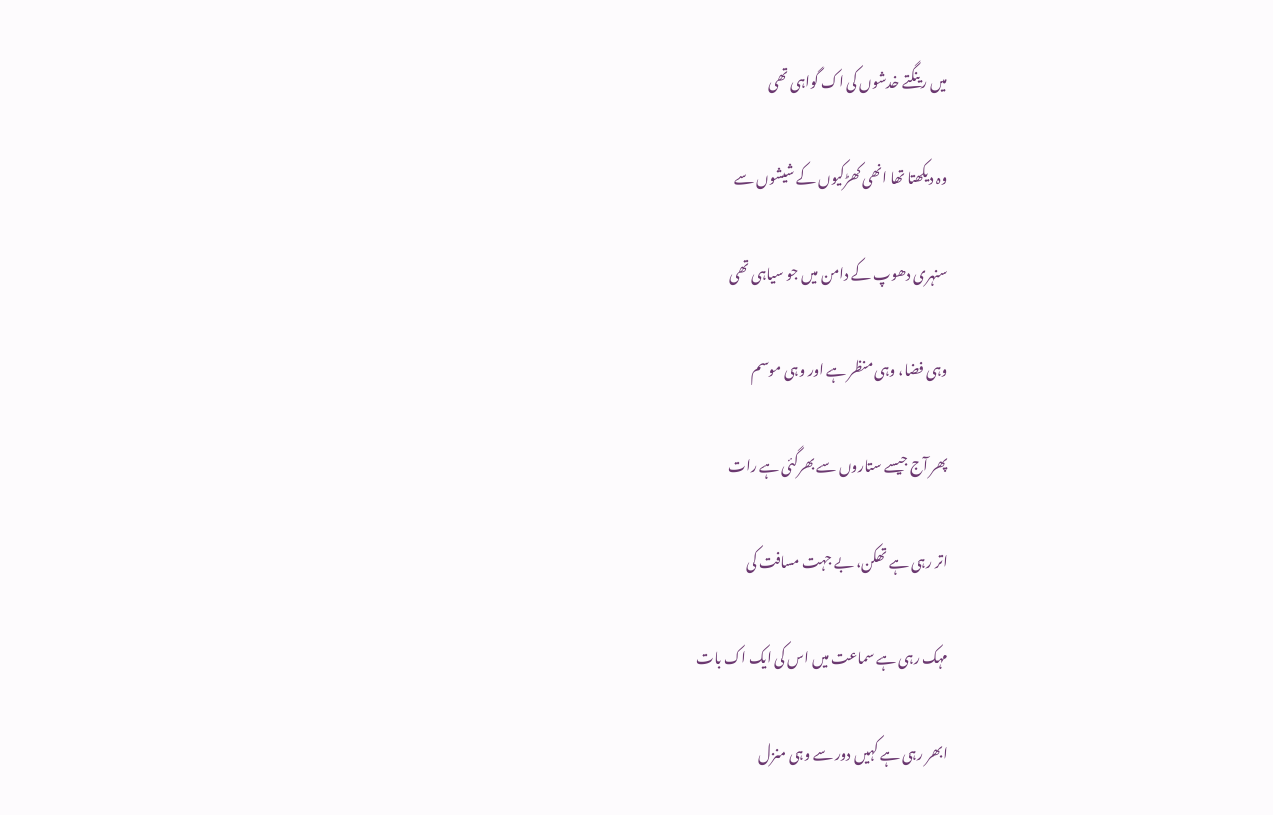میں رینگتے خدشوں کی اک گواہی تھی

وہ دیکھتا تھا انھی کھڑکیوں کے شیشوں سے

سنہری دھوپ کے دامن میں جو سیاہی تھی

وہی فضا، وہی منظر ہے اور وہی موسم

پھر آج جیسے ستاروں سے بھرگئی ہے رات

اتر رہی ہے تھکن، بے جہت مسافت کی

مہک رہی ہے سماعت میں اس کی ایک اک بات

ابھر رہی ہے کہیں دور سے وہی منزل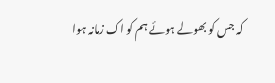کہ جس کو بھولے ہوئے ہم کو اک زمانہ ہوا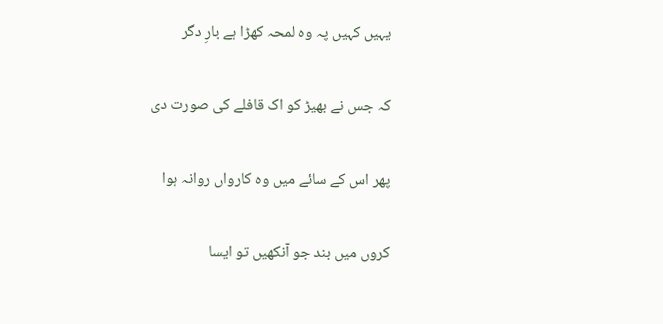یہیں کہیں پہ وہ لمحہ کھڑا ہے بارِ دگر

کہ جس نے بھیڑ کو اک قافلے کی صورت دی

پھر اس کے سائے میں وہ کارواں روانہ ہوا

کروں میں بند جو آنکھیں تو ایسا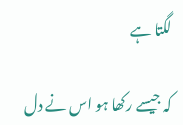لگتا ہے

کہ جیسے رکھا ہو اس نے دل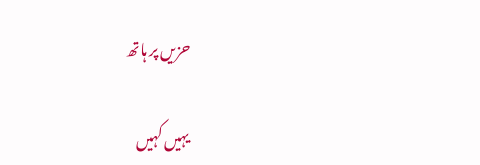حزیں پر ہاتھ

یہیں کہیں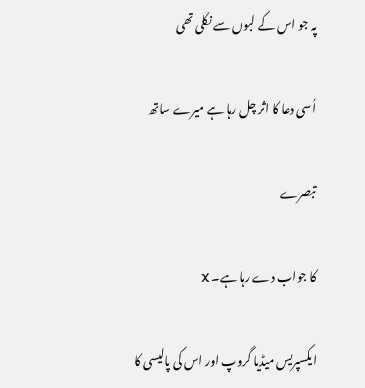پہ جو اس کے لبوں سے نکلی تھی

اُسی دعا کا اثر چل رہا ہے میرے ساتھ

تبصرے

کا جواب دے رہا ہے۔ X

ایکسپریس میڈیا گروپ اور اس کی پالیسی کا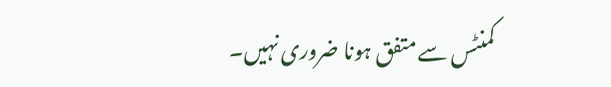کمنٹس سے متفق ہونا ضروری نہیں۔